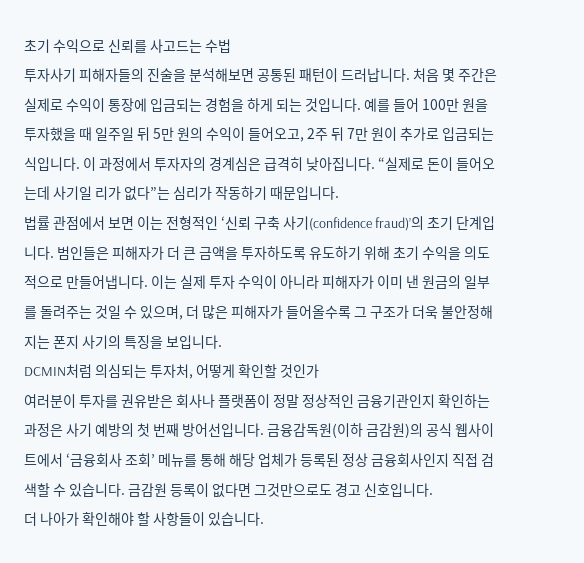초기 수익으로 신뢰를 사고드는 수법
투자사기 피해자들의 진술을 분석해보면 공통된 패턴이 드러납니다. 처음 몇 주간은 실제로 수익이 통장에 입금되는 경험을 하게 되는 것입니다. 예를 들어 100만 원을 투자했을 때 일주일 뒤 5만 원의 수익이 들어오고, 2주 뒤 7만 원이 추가로 입금되는 식입니다. 이 과정에서 투자자의 경계심은 급격히 낮아집니다. “실제로 돈이 들어오는데 사기일 리가 없다”는 심리가 작동하기 때문입니다.
법률 관점에서 보면 이는 전형적인 ‘신뢰 구축 사기(confidence fraud)’의 초기 단계입니다. 범인들은 피해자가 더 큰 금액을 투자하도록 유도하기 위해 초기 수익을 의도적으로 만들어냅니다. 이는 실제 투자 수익이 아니라 피해자가 이미 낸 원금의 일부를 돌려주는 것일 수 있으며, 더 많은 피해자가 들어올수록 그 구조가 더욱 불안정해지는 폰지 사기의 특징을 보입니다.
DCMIN처럼 의심되는 투자처, 어떻게 확인할 것인가
여러분이 투자를 권유받은 회사나 플랫폼이 정말 정상적인 금융기관인지 확인하는 과정은 사기 예방의 첫 번째 방어선입니다. 금융감독원(이하 금감원)의 공식 웹사이트에서 ‘금융회사 조회’ 메뉴를 통해 해당 업체가 등록된 정상 금융회사인지 직접 검색할 수 있습니다. 금감원 등록이 없다면 그것만으로도 경고 신호입니다.
더 나아가 확인해야 할 사항들이 있습니다.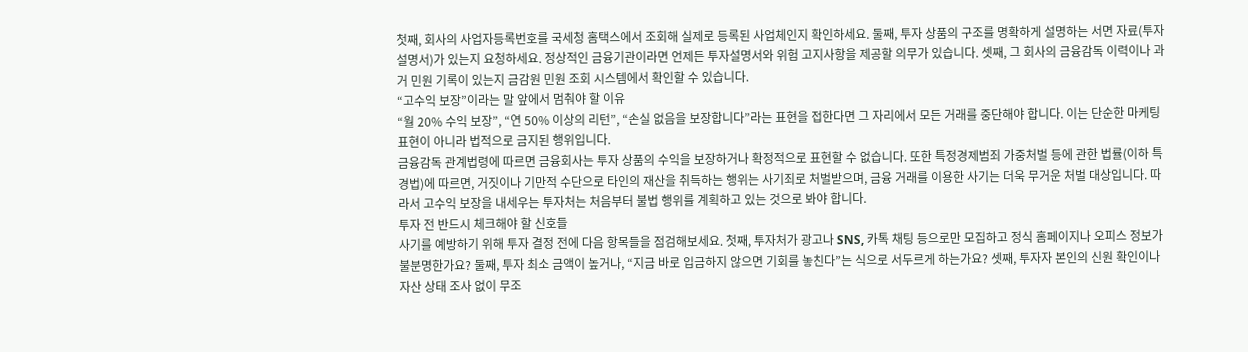첫째, 회사의 사업자등록번호를 국세청 홈택스에서 조회해 실제로 등록된 사업체인지 확인하세요. 둘째, 투자 상품의 구조를 명확하게 설명하는 서면 자료(투자설명서)가 있는지 요청하세요. 정상적인 금융기관이라면 언제든 투자설명서와 위험 고지사항을 제공할 의무가 있습니다. 셋째, 그 회사의 금융감독 이력이나 과거 민원 기록이 있는지 금감원 민원 조회 시스템에서 확인할 수 있습니다.
“고수익 보장”이라는 말 앞에서 멈춰야 할 이유
“월 20% 수익 보장”, “연 50% 이상의 리턴”, “손실 없음을 보장합니다”라는 표현을 접한다면 그 자리에서 모든 거래를 중단해야 합니다. 이는 단순한 마케팅 표현이 아니라 법적으로 금지된 행위입니다.
금융감독 관계법령에 따르면 금융회사는 투자 상품의 수익을 보장하거나 확정적으로 표현할 수 없습니다. 또한 특정경제범죄 가중처벌 등에 관한 법률(이하 특경법)에 따르면, 거짓이나 기만적 수단으로 타인의 재산을 취득하는 행위는 사기죄로 처벌받으며, 금융 거래를 이용한 사기는 더욱 무거운 처벌 대상입니다. 따라서 고수익 보장을 내세우는 투자처는 처음부터 불법 행위를 계획하고 있는 것으로 봐야 합니다.
투자 전 반드시 체크해야 할 신호들
사기를 예방하기 위해 투자 결정 전에 다음 항목들을 점검해보세요. 첫째, 투자처가 광고나 SNS, 카톡 채팅 등으로만 모집하고 정식 홈페이지나 오피스 정보가 불분명한가요? 둘째, 투자 최소 금액이 높거나, “지금 바로 입금하지 않으면 기회를 놓친다”는 식으로 서두르게 하는가요? 셋째, 투자자 본인의 신원 확인이나 자산 상태 조사 없이 무조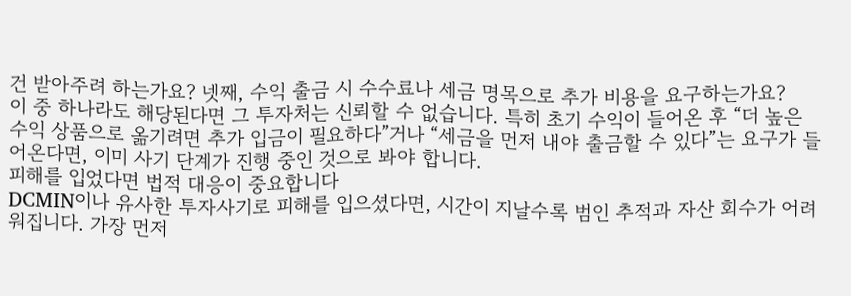건 받아주려 하는가요? 넷째, 수익 출금 시 수수료나 세금 명목으로 추가 비용을 요구하는가요?
이 중 하나라도 해당된다면 그 투자처는 신뢰할 수 없습니다. 특히 초기 수익이 들어온 후 “더 높은 수익 상품으로 옮기려면 추가 입금이 필요하다”거나 “세금을 먼저 내야 출금할 수 있다”는 요구가 들어온다면, 이미 사기 단계가 진행 중인 것으로 봐야 합니다.
피해를 입었다면 법적 대응이 중요합니다
DCMIN이나 유사한 투자사기로 피해를 입으셨다면, 시간이 지날수록 범인 추적과 자산 회수가 어려워집니다. 가장 먼저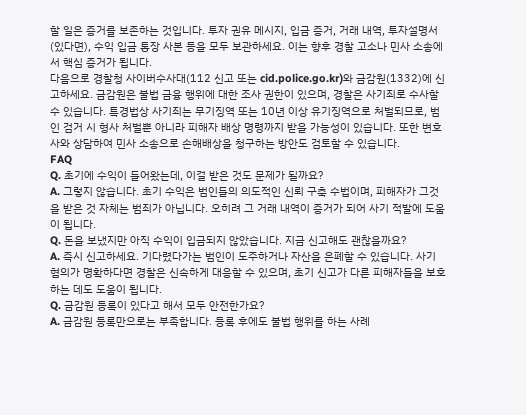할 일은 증거를 보존하는 것입니다. 투자 권유 메시지, 입금 증거, 거래 내역, 투자설명서(있다면), 수익 입금 통장 사본 등을 모두 보관하세요. 이는 향후 경찰 고소나 민사 소송에서 핵심 증거가 됩니다.
다음으로 경찰청 사이버수사대(112 신고 또는 cid.police.go.kr)와 금감원(1332)에 신고하세요. 금감원은 불법 금융 행위에 대한 조사 권한이 있으며, 경찰은 사기죄로 수사할 수 있습니다. 특경법상 사기죄는 무기징역 또는 10년 이상 유기징역으로 처벌되므로, 범인 검거 시 형사 처벌뿐 아니라 피해자 배상 명령까지 받을 가능성이 있습니다. 또한 변호사와 상담하여 민사 소송으로 손해배상을 청구하는 방안도 검토할 수 있습니다.
FAQ
Q. 초기에 수익이 들어왔는데, 이걸 받은 것도 문제가 될까요?
A. 그렇지 않습니다. 초기 수익은 범인들의 의도적인 신뢰 구축 수법이며, 피해자가 그것을 받은 것 자체는 범죄가 아닙니다. 오히려 그 거래 내역이 증거가 되어 사기 적발에 도움이 됩니다.
Q. 돈을 보냈지만 아직 수익이 입금되지 않았습니다. 지금 신고해도 괜찮을까요?
A. 즉시 신고하세요. 기다렸다가는 범인이 도주하거나 자산을 은폐할 수 있습니다. 사기 혐의가 명확하다면 경찰은 신속하게 대응할 수 있으며, 초기 신고가 다른 피해자들을 보호하는 데도 도움이 됩니다.
Q. 금감원 등록이 있다고 해서 모두 안전한가요?
A. 금감원 등록만으로는 부족합니다. 등록 후에도 불법 행위를 하는 사례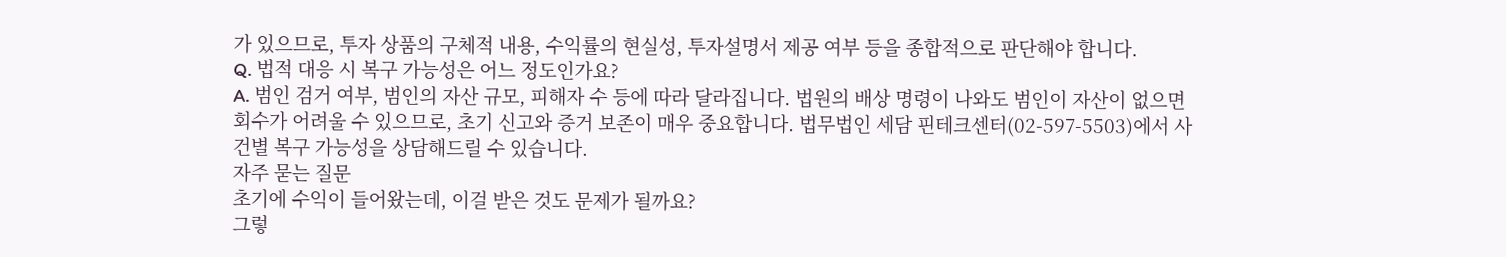가 있으므로, 투자 상품의 구체적 내용, 수익률의 현실성, 투자설명서 제공 여부 등을 종합적으로 판단해야 합니다.
Q. 법적 대응 시 복구 가능성은 어느 정도인가요?
A. 범인 검거 여부, 범인의 자산 규모, 피해자 수 등에 따라 달라집니다. 법원의 배상 명령이 나와도 범인이 자산이 없으면 회수가 어려울 수 있으므로, 초기 신고와 증거 보존이 매우 중요합니다. 법무법인 세담 핀테크센터(02-597-5503)에서 사건별 복구 가능성을 상담해드릴 수 있습니다.
자주 묻는 질문
초기에 수익이 들어왔는데, 이걸 받은 것도 문제가 될까요?
그렇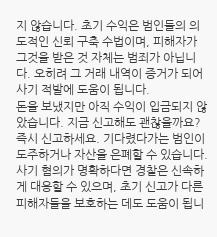지 않습니다. 초기 수익은 범인들의 의도적인 신뢰 구축 수법이며, 피해자가 그것을 받은 것 자체는 범죄가 아닙니다. 오히려 그 거래 내역이 증거가 되어 사기 적발에 도움이 됩니다.
돈을 보냈지만 아직 수익이 입금되지 않았습니다. 지금 신고해도 괜찮을까요?
즉시 신고하세요. 기다렸다가는 범인이 도주하거나 자산을 은폐할 수 있습니다. 사기 혐의가 명확하다면 경찰은 신속하게 대응할 수 있으며, 초기 신고가 다른 피해자들을 보호하는 데도 도움이 됩니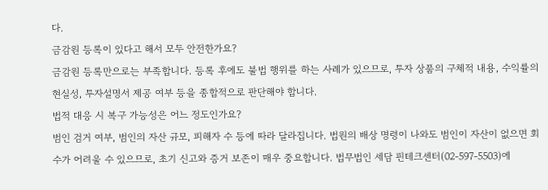다.
금감원 등록이 있다고 해서 모두 안전한가요?
금감원 등록만으로는 부족합니다. 등록 후에도 불법 행위를 하는 사례가 있으므로, 투자 상품의 구체적 내용, 수익률의 현실성, 투자설명서 제공 여부 등을 종합적으로 판단해야 합니다.
법적 대응 시 복구 가능성은 어느 정도인가요?
범인 검거 여부, 범인의 자산 규모, 피해자 수 등에 따라 달라집니다. 법원의 배상 명령이 나와도 범인이 자산이 없으면 회수가 어려울 수 있으므로, 초기 신고와 증거 보존이 매우 중요합니다. 법무법인 세담 핀테크센터(02-597-5503)에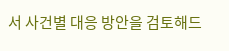서 사건별 대응 방안을 검토해드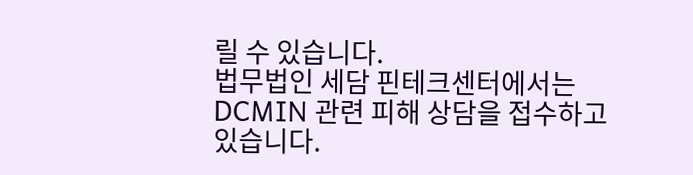릴 수 있습니다.
법무법인 세담 핀테크센터에서는 DCMIN 관련 피해 상담을 접수하고 있습니다.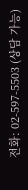전화: 02-597-5503 (상담 가능)